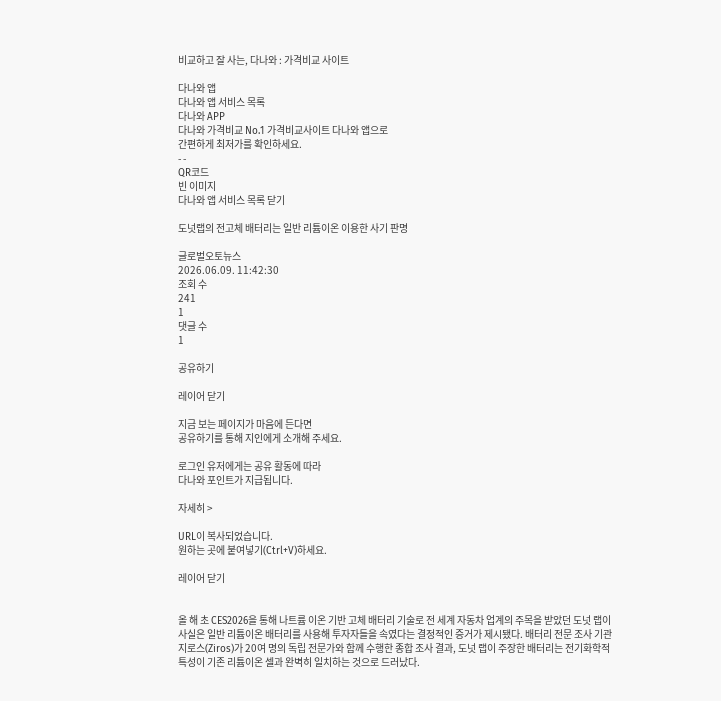비교하고 잘 사는, 다나와 : 가격비교 사이트

다나와 앱
다나와 앱 서비스 목록
다나와 APP
다나와 가격비교 No.1 가격비교사이트 다나와 앱으로
간편하게 최저가를 확인하세요.
- -
QR코드
빈 이미지
다나와 앱 서비스 목록 닫기

도넛랩의 전고체 배터리는 일반 리튬이온 이용한 사기 판명

글로벌오토뉴스
2026.06.09. 11:42:30
조회 수
241
1
댓글 수
1

공유하기

레이어 닫기

지금 보는 페이지가 마음에 든다면
공유하기를 통해 지인에게 소개해 주세요.

로그인 유저에게는 공유 활동에 따라
다나와 포인트가 지급됩니다.

자세히 >

URL이 복사되었습니다.
원하는 곳에 붙여넣기(Ctrl+V)하세요.

레이어 닫기


올 해 초 CES2026을 통해 나트륨 이온 기반 고체 배터리 기술로 전 세계 자동차 업계의 주목을 받았던 도넛 랩이 사실은 일반 리튬이온 배터리를 사용해 투자자들을 속였다는 결정적인 증거가 제시됐다. 배터리 전문 조사 기관 지로스(Ziros)가 20여 명의 독립 전문가와 함께 수행한 종합 조사 결과, 도넛 랩이 주장한 배터리는 전기화학적 특성이 기존 리튬이온 셀과 완벽히 일치하는 것으로 드러났다.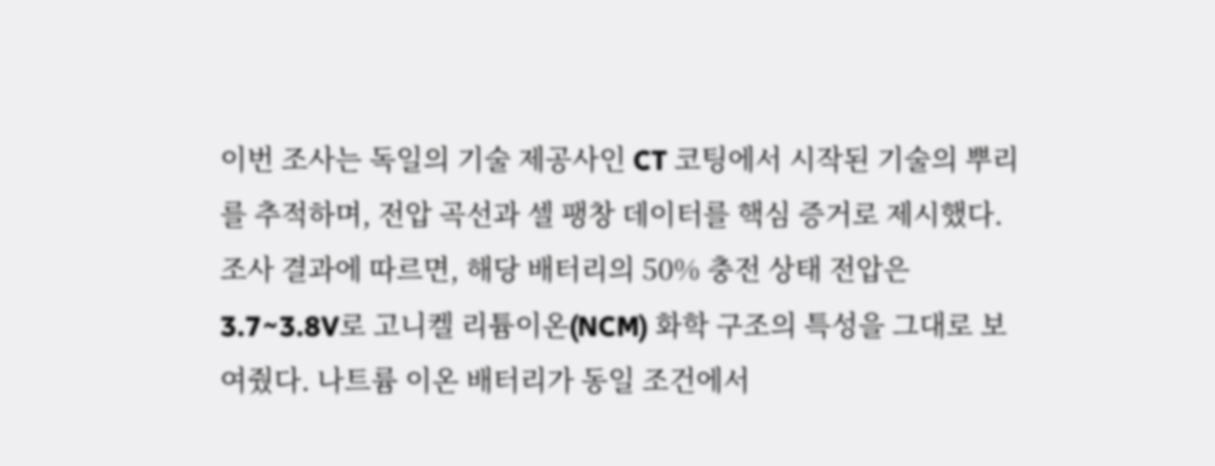이번 조사는 독일의 기술 제공사인 CT 코팅에서 시작된 기술의 뿌리를 추적하며, 전압 곡선과 셀 팽창 데이터를 핵심 증거로 제시했다. 조사 결과에 따르면, 해당 배터리의 50% 충전 상태 전압은 3.7~3.8V로 고니켈 리튬이온(NCM) 화학 구조의 특성을 그대로 보여줬다. 나트륨 이온 배터리가 동일 조건에서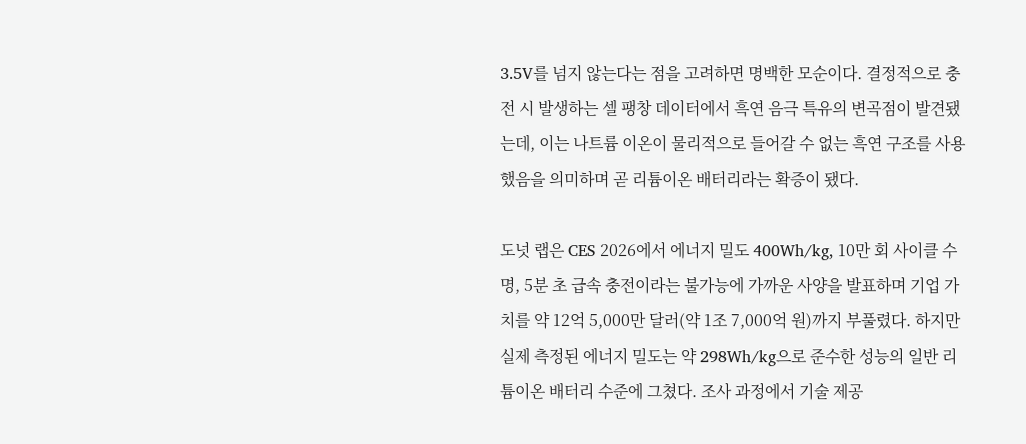3.5V를 넘지 않는다는 점을 고려하면 명백한 모순이다. 결정적으로 충전 시 발생하는 셀 팽창 데이터에서 흑연 음극 특유의 변곡점이 발견됐는데, 이는 나트륨 이온이 물리적으로 들어갈 수 없는 흑연 구조를 사용했음을 의미하며 곧 리튬이온 배터리라는 확증이 됐다.

도넛 랩은 CES 2026에서 에너지 밀도 400Wh/kg, 10만 회 사이클 수명, 5분 초 급속 충전이라는 불가능에 가까운 사양을 발표하며 기업 가치를 약 12억 5,000만 달러(약 1조 7,000억 원)까지 부풀렸다. 하지만 실제 측정된 에너지 밀도는 약 298Wh/kg으로 준수한 성능의 일반 리튬이온 배터리 수준에 그쳤다. 조사 과정에서 기술 제공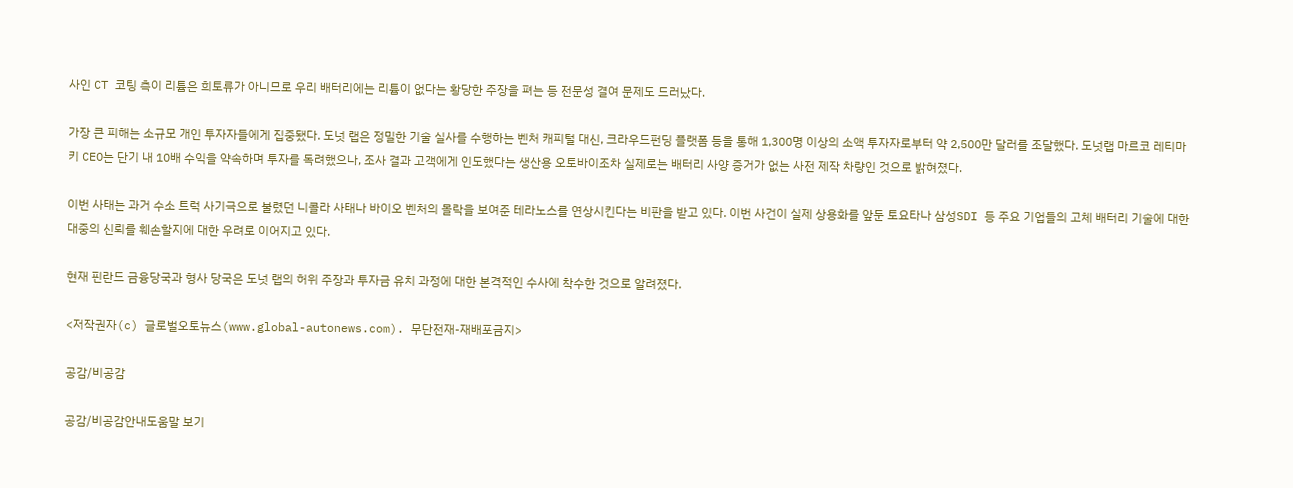사인 CT 코팅 측이 리튬은 희토류가 아니므로 우리 배터리에는 리튬이 없다는 황당한 주장을 펴는 등 전문성 결여 문제도 드러났다.

가장 큰 피해는 소규모 개인 투자자들에게 집중됐다. 도넛 랩은 정밀한 기술 실사를 수행하는 벤처 캐피털 대신, 크라우드펀딩 플랫폼 등을 통해 1,300명 이상의 소액 투자자로부터 약 2,500만 달러를 조달했다. 도넛랩 마르코 레티마키 CEO는 단기 내 10배 수익을 약속하며 투자를 독려했으나, 조사 결과 고객에게 인도했다는 생산용 오토바이조차 실제로는 배터리 사양 증거가 없는 사전 제작 차량인 것으로 밝혀졌다.

이번 사태는 과거 수소 트럭 사기극으로 불렸던 니콜라 사태나 바이오 벤처의 몰락을 보여준 테라노스를 연상시킨다는 비판을 받고 있다. 이번 사건이 실제 상용화를 앞둔 토요타나 삼성SDI 등 주요 기업들의 고체 배터리 기술에 대한 대중의 신뢰를 훼손할지에 대한 우려로 이어지고 있다.

현재 핀란드 금융당국과 형사 당국은 도넛 랩의 허위 주장과 투자금 유치 과정에 대한 본격적인 수사에 착수한 것으로 알려졌다.

<저작권자(c) 글로벌오토뉴스(www.global-autonews.com). 무단전재-재배포금지>

공감/비공감

공감/비공감안내도움말 보기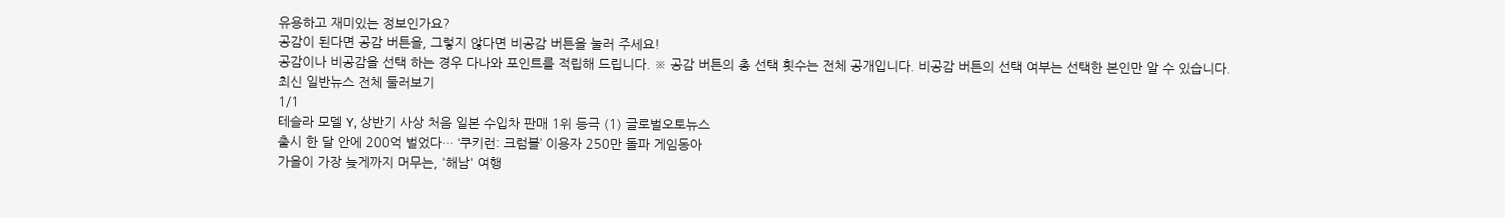유용하고 재미있는 정보인가요?
공감이 된다면 공감 버튼을, 그렇지 않다면 비공감 버튼을 눌러 주세요!
공감이나 비공감을 선택 하는 경우 다나와 포인트를 적립해 드립니다. ※ 공감 버튼의 총 선택 횟수는 전체 공개입니다. 비공감 버튼의 선택 여부는 선택한 본인만 알 수 있습니다.
최신 일반뉴스 전체 둘러보기
1/1
테슬라 모델 Y, 상반기 사상 처음 일본 수입차 판매 1위 등극 (1) 글로벌오토뉴스
출시 한 달 안에 200억 벌었다… ‘쿠키런: 크럼블’ 이용자 250만 돌파 게임동아
가을이 가장 늦게까지 머무는, '해남' 여행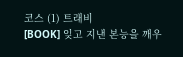코스 (1) 트래비
[BOOK] 잊고 지낸 본능을 깨우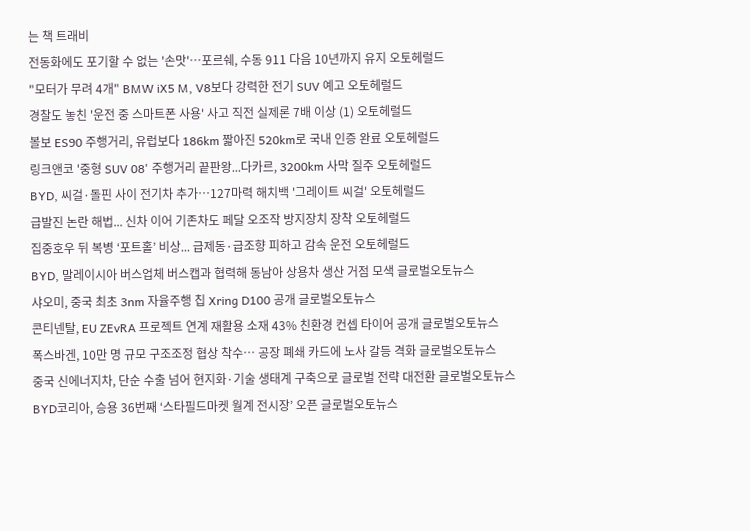는 책 트래비
전동화에도 포기할 수 없는 '손맛'…포르쉐, 수동 911 다음 10년까지 유지 오토헤럴드
"모터가 무려 4개" BMW iX5 M, V8보다 강력한 전기 SUV 예고 오토헤럴드
경찰도 놓친 '운전 중 스마트폰 사용' 사고 직전 실제론 7배 이상 (1) 오토헤럴드
볼보 ES90 주행거리, 유럽보다 186km 짧아진 520km로 국내 인증 완료 오토헤럴드
링크앤코 '중형 SUV 08' 주행거리 끝판왕...다카르, 3200km 사막 질주 오토헤럴드
BYD, 씨걸·돌핀 사이 전기차 추가…127마력 해치백 '그레이트 씨걸' 오토헤럴드
급발진 논란 해법... 신차 이어 기존차도 페달 오조작 방지장치 장착 오토헤럴드
집중호우 뒤 복병 ‘포트홀’ 비상... 급제동·급조향 피하고 감속 운전 오토헤럴드
BYD, 말레이시아 버스업체 버스캡과 협력해 동남아 상용차 생산 거점 모색 글로벌오토뉴스
샤오미, 중국 최초 3nm 자율주행 칩 Xring D100 공개 글로벌오토뉴스
콘티넨탈, EU ZEvRA 프로젝트 연계 재활용 소재 43% 친환경 컨셉 타이어 공개 글로벌오토뉴스
폭스바겐, 10만 명 규모 구조조정 협상 착수… 공장 폐쇄 카드에 노사 갈등 격화 글로벌오토뉴스
중국 신에너지차, 단순 수출 넘어 현지화·기술 생태계 구축으로 글로벌 전략 대전환 글로벌오토뉴스
BYD코리아, 승용 36번째 ‘스타필드마켓 월계 전시장’ 오픈 글로벌오토뉴스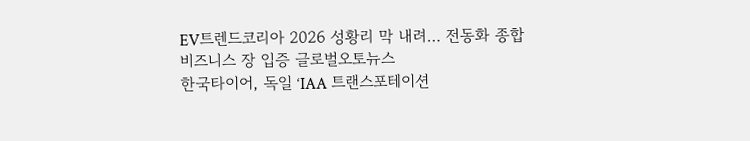EV트렌드코리아 2026 성황리 막 내려… 전동화 종합 비즈니스 장 입증 글로벌오토뉴스
한국타이어, 독일 ‘IAA 트랜스포테이션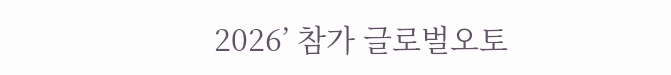2026’ 참가 글로벌오토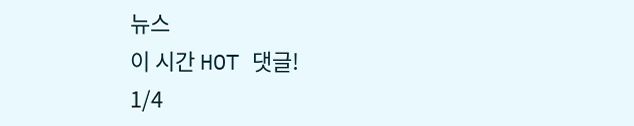뉴스
이 시간 HOT 댓글!
1/4